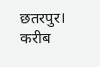छतरपुर। करीब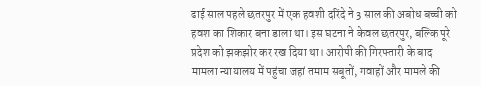ढाई साल पहले छतरपुर में एक हवशी दरिंदे ने 3 साल की अबोध बच्ची को हवश का शिकार बना डाला था। इस घटना ने केवल छतरपुर, बल्कि पूरे प्रदेश को झकझोर कर रख दिया था। आरोपी की गिरफ्तारी के बाद मामला न्यायालय में पहुंचा जहां तमाम सबूतों, गवाहों और मामले की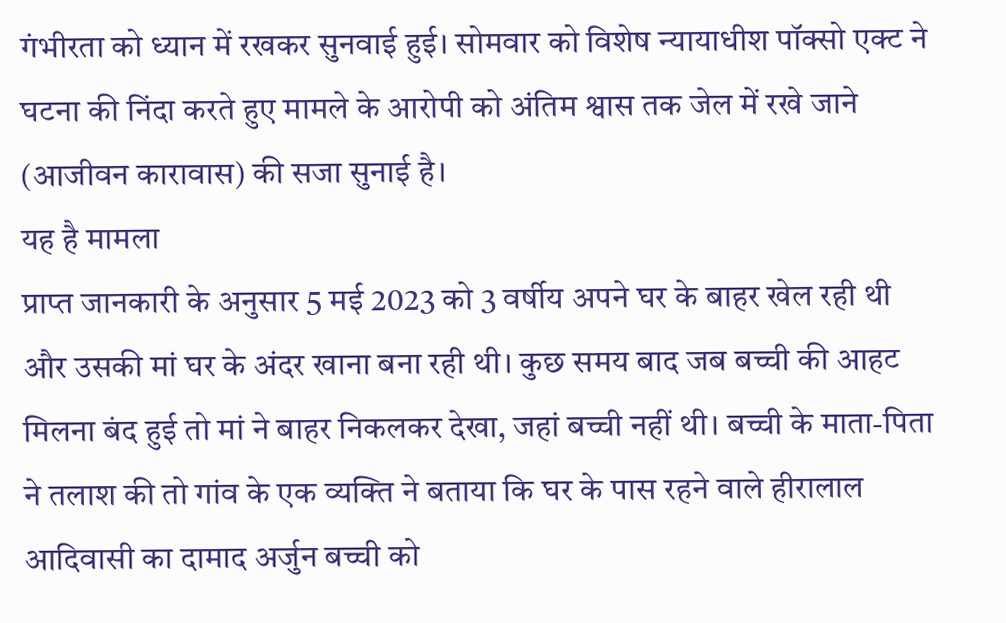गंभीरता को ध्यान में रखकर सुनवाई हुई। सोमवार को विशेष न्यायाधीश पॉक्सो एक्ट ने घटना की निंदा करते हुए मामले के आरोपी को अंतिम श्वास तक जेल में रखे जाने (आजीवन कारावास) की सजा सुनाई है।
यह है मामला
प्राप्त जानकारी के अनुसार 5 मई 2023 को 3 वर्षीय अपने घर के बाहर खेल रही थी और उसकी मां घर के अंदर खाना बना रही थी। कुछ समय बाद जब बच्ची की आहट मिलना बंद हुई तो मां ने बाहर निकलकर देखा, जहां बच्ची नहीं थी। बच्ची के माता-पिता ने तलाश की तो गांव के एक व्यक्ति ने बताया कि घर के पास रहने वाले हीरालाल आदिवासी का दामाद अर्जुन बच्ची को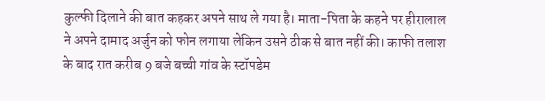कुल्फी दिलाने की बात कहकर अपने साथ ले गया है। माता-पिता के कहने पर हीरालाल ने अपने दामाद अर्जुन को फोन लगाया लेकिन उसने ठीक से बात नहीं की। काफी तलाश के बाद रात करीब 9 बजे बच्ची गांव के स्टॉपडेम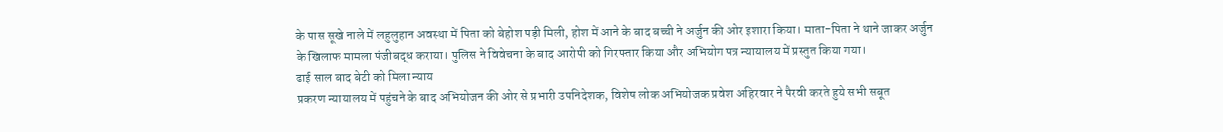के पास सूखे नाले में लहुलुहान अवस्था में पिता को बेहोश पड़ी मिली, होश में आने के बाद बच्ची ने अर्जुन की ओर इशारा किया। माता-पिता ने थाने जाकर अर्जुन के खिलाफ मामला पंजीबद्ध कराया। पुलिस ने विवेचना के बाद आरोपी को गिरफ्तार किया और अभियोग पत्र न्यायालय में प्रस्तुत किया गया।
ढाई साल बाद बेटी को मिला न्याय
प्रकरण न्यायालय में पहुंचने के बाद अभियोजन की ओर से प्रभारी उपनिदेशक, विशेष लोक अभियोजक प्रवेश अहिरवार ने पैरवी करते हुये सभी सबूत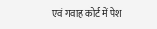एवं गवाह कोर्ट में पेश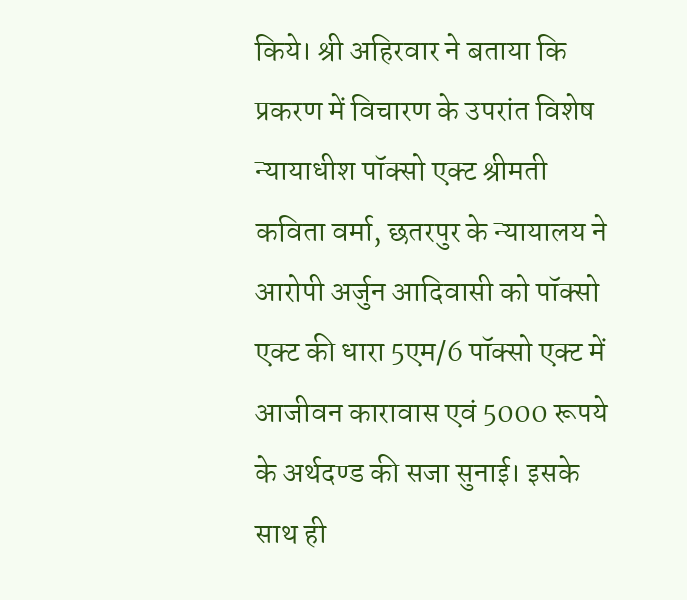किये। श्री अहिरवार ने बताया कि प्रकरण में विचारण के उपरांत विशेष न्यायाधीश पॉक्सो एक्ट श्रीमती कविता वर्मा, छतरपुर के न्यायालय ने आरोपी अर्जुन आदिवासी को पॉक्सो एक्ट की धारा 5एम/6 पॉक्सो एक्ट में आजीवन कारावास एवं 5000 रूपये के अर्थदण्ड की सजा सुनाई। इसके साथ ही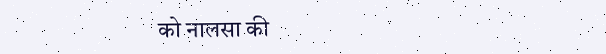को नालसा की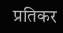प्रतिकर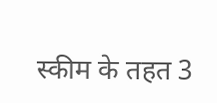स्कीम के तहत 3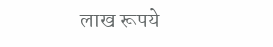लाख रूपये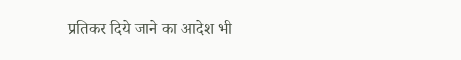प्रतिकर दिये जाने का आदेश भी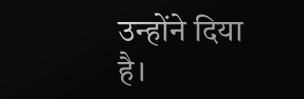उन्होंने दिया है।